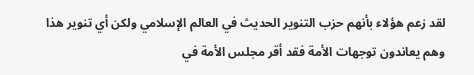لقد زعم هؤلاء بأنهم حزب التنوير الحديث في العالم الإسلامي ولكن أي تنوير هذا وهم يعاندون توجهات الأمة فقد أقر مجلس الأمة في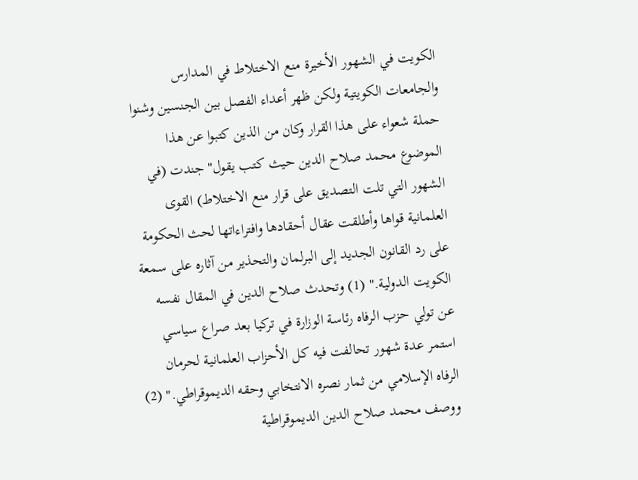الكويت في الشهور الأخيرة منع الاختلاط في المدارس والجامعات الكويتية ولكن ظهر أعداء الفصل بين الجنسين وشنوا حملة شعواء على هذا القرار وكان من الذين كتبوا عن هذا الموضوع محمد صلاح الدين حيث كتب يقول"جندت (في الشهور التي تلت التصديق على قرار منع الاختلاط) القوى العلمانية قواها وأطلقت عقال أحقادها وافتراءاتها لحث الحكومة على رد القانون الجديد إلى البرلمان والتحذير من آثاره على سمعة الكويت الدولية." (1) وتحدث صلاح الدين في المقال نفسه عن تولي حزب الرفاه رئاسة الوزارة في تركيا بعد صراع سياسي استمر عدة شهور تحالفت فيه كل الأحزاب العلمانية لحرمان الرفاه الإسلامي من ثمار نصره الانتخابي وحقه الديموقراطي." (2) ووصف محمد صلاح الدين الديموقراطية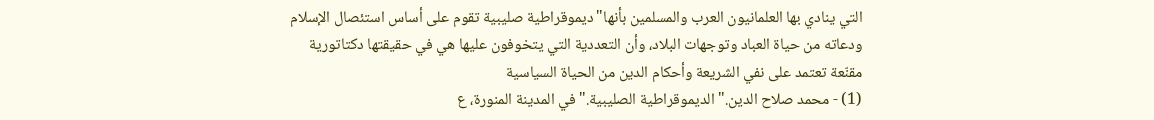التي ينادي بها العلمانيون العرب والمسلمين بأنها"ديموقراطية صليبية تقوم على أساس استئصال الإسلام ودعاته من حياة العباد وتوجهات البلاد، وأن التعددية التي يتخوفون عليها هي في حقيقتها دكتاتورية مقنّعة تعتمد على نفي الشريعة وأحكام الدين من الحياة السياسية
(1) - محمد صلاح الدين."الديموقراطية الصليبية."في المدينة المنورة، ع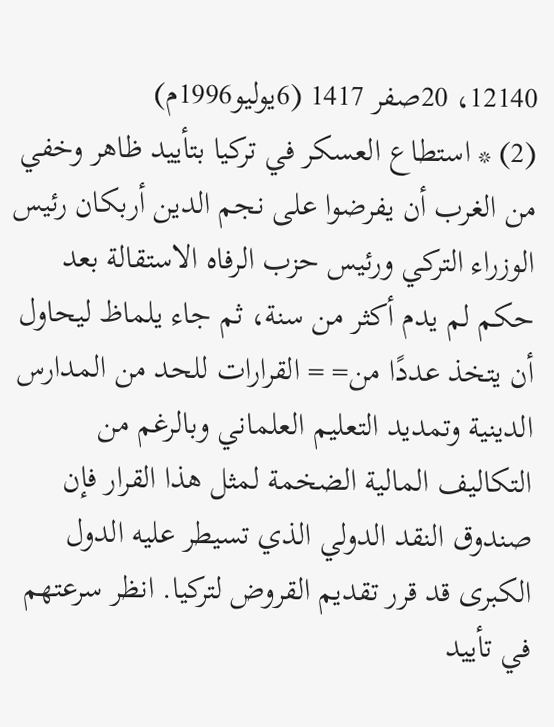12140، 20صفر 1417 (6يوليو1996م)
(2) * استطاع العسكر في تركيا بتأييد ظاهر وخفي من الغرب أن يفرضوا على نجم الدين أربكان رئيس الوزراء التركي ورئيس حزب الرفاه الاستقالة بعد حكم لم يدم أكثر من سنة، ثم جاء يلماظ ليحاول أن يتخذ عددًا من= = القرارات للحد من المدارس الدينية وتمديد التعليم العلماني وبالرغم من التكاليف المالية الضخمة لمثل هذا القرار فإن صندوق النقد الدولي الذي تسيطر عليه الدول الكبرى قد قرر تقديم القروض لتركيا. انظر سرعتهم في تأييد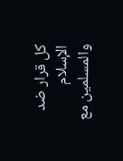كل قرار ضد الإسلام والمسلمين مع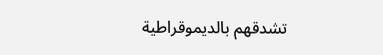تشدقهم بالديموقراطية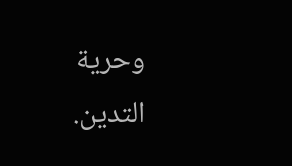وحرية التدين.